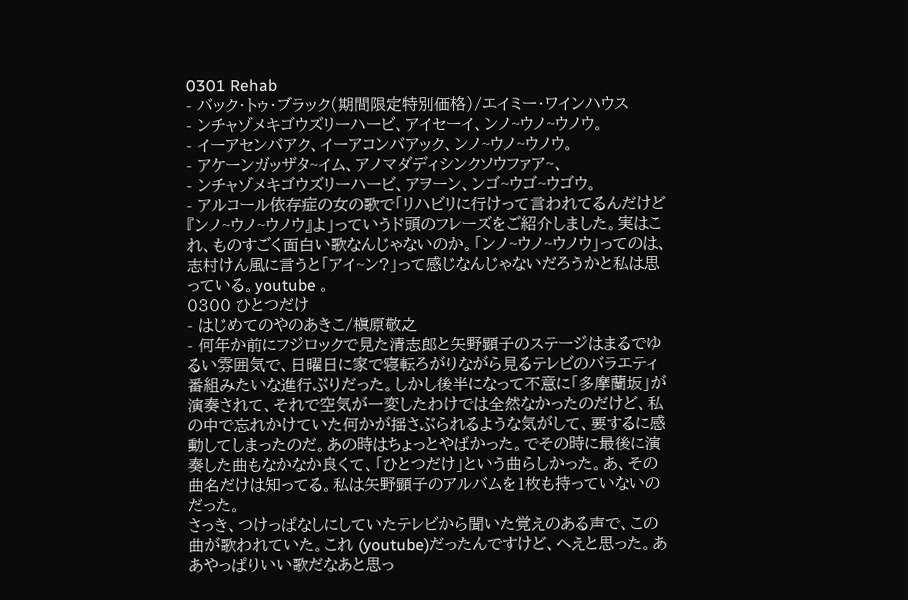0301 Rehab
- バック・トゥ・ブラック(期間限定特別価格)/エイミー・ワインハウス
- ンチャゾメキゴウズリーハービ、アイセーイ、ンノ~ウノ~ウノウ。
- イーアセンバアク、イーアコンバアック、ンノ~ウノ~ウノウ。
- アケーンガッザタ~イム、アノマダディシンクソウファア~、
- ンチャゾメキゴウズリーハービ、アヲーン、ンゴ~ウゴ~ウゴウ。
- アルコール依存症の女の歌で「リハビリに行けって言われてるんだけど『ンノ~ウノ~ウノウ』よ」っていうド頭のフレーズをご紹介しました。実はこれ、ものすごく面白い歌なんじゃないのか。「ンノ~ウノ~ウノウ」ってのは、志村けん風に言うと「アイ~ン?」って感じなんじゃないだろうかと私は思っている。youtube 。
0300 ひとつだけ
- はじめてのやのあきこ/槇原敬之
- 何年か前にフジロックで見た清志郎と矢野顕子のステージはまるでゆるい雰囲気で、日曜日に家で寝転ろがりながら見るテレビのバラエティ番組みたいな進行ぶりだった。しかし後半になって不意に「多摩蘭坂」が演奏されて、それで空気が一変したわけでは全然なかったのだけど、私の中で忘れかけていた何かが揺さぶられるような気がして、要するに感動してしまったのだ。あの時はちょっとやばかった。でその時に最後に演奏した曲もなかなか良くて、「ひとつだけ」という曲らしかった。あ、その曲名だけは知ってる。私は矢野顕子のアルバムを1枚も持っていないのだった。
さっき、つけっぱなしにしていたテレビから聞いた覚えのある声で、この曲が歌われていた。これ (youtube)だったんですけど、へえと思った。ああやっぱりいい歌だなあと思っ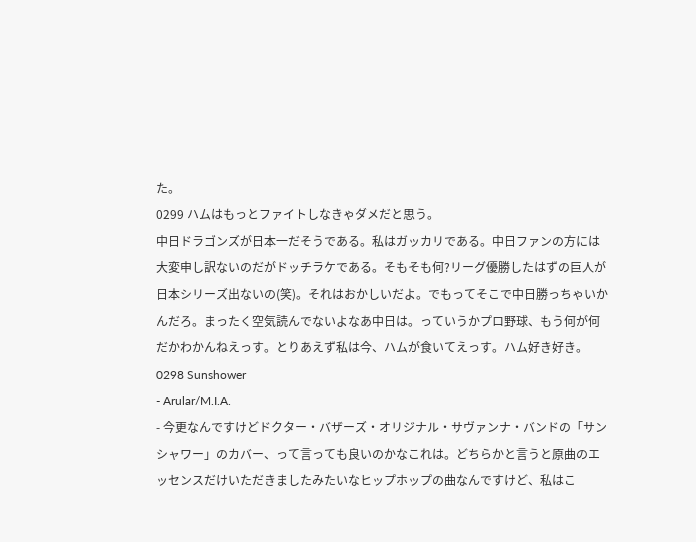た。
0299 ハムはもっとファイトしなきゃダメだと思う。
中日ドラゴンズが日本一だそうである。私はガッカリである。中日ファンの方には大変申し訳ないのだがドッチラケである。そもそも何?リーグ優勝したはずの巨人が日本シリーズ出ないの(笑)。それはおかしいだよ。でもってそこで中日勝っちゃいかんだろ。まったく空気読んでないよなあ中日は。っていうかプロ野球、もう何が何だかわかんねえっす。とりあえず私は今、ハムが食いてえっす。ハム好き好き。
0298 Sunshower
- Arular/M.I.A.
- 今更なんですけどドクター・バザーズ・オリジナル・サヴァンナ・バンドの「サンシャワー」のカバー、って言っても良いのかなこれは。どちらかと言うと原曲のエッセンスだけいただきましたみたいなヒップホップの曲なんですけど、私はこ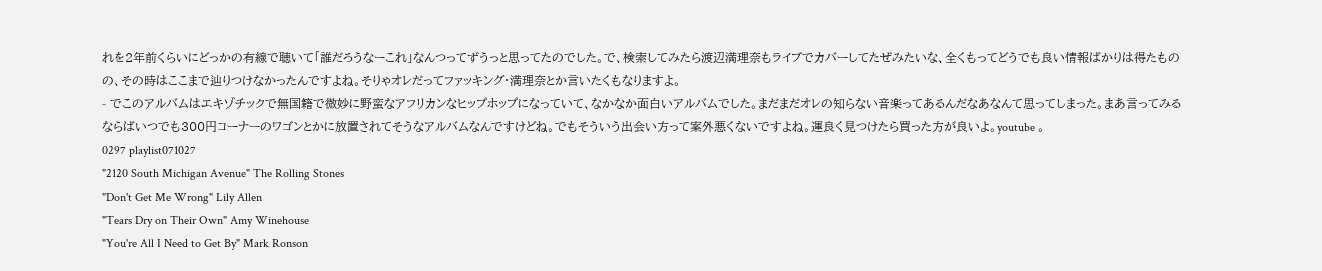れを2年前くらいにどっかの有線で聴いて「誰だろうなーこれ」なんつってずうっと思ってたのでした。で、検索してみたら渡辺満理奈もライブでカバーしてたぜみたいな、全くもってどうでも良い情報ばかりは得たものの、その時はここまで辿りつけなかったんですよね。そりゃオレだってファッキング・満理奈とか言いたくもなりますよ。
- でこのアルバムはエキゾチックで無国籍で微妙に野蛮なアフリカンなヒップホップになっていて、なかなか面白いアルバムでした。まだまだオレの知らない音楽ってあるんだなあなんて思ってしまった。まあ言ってみるならばいつでも300円コーナーのワゴンとかに放置されてそうなアルバムなんですけどね。でもそういう出会い方って案外悪くないですよね。運良く見つけたら買った方が良いよ。youtube 。
0297 playlist071027
"2120 South Michigan Avenue" The Rolling Stones
"Don't Get Me Wrong" Lily Allen
"Tears Dry on Their Own" Amy Winehouse
"You're All I Need to Get By" Mark Ronson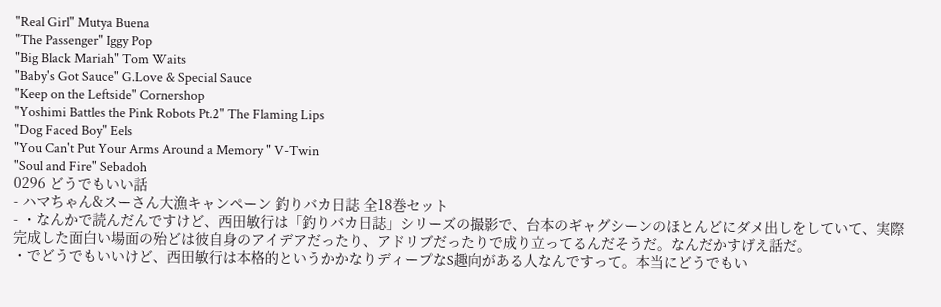"Real Girl" Mutya Buena
"The Passenger" Iggy Pop
"Big Black Mariah" Tom Waits
"Baby's Got Sauce" G.Love & Special Sauce
"Keep on the Leftside" Cornershop
"Yoshimi Battles the Pink Robots Pt.2" The Flaming Lips
"Dog Faced Boy" Eels
"You Can't Put Your Arms Around a Memory " V-Twin
"Soul and Fire" Sebadoh
0296 どうでもいい話
- ハマちゃん&スーさん大漁キャンペーン 釣りバカ日誌 全18巻セット
- ・なんかで読んだんですけど、西田敏行は「釣りバカ日誌」シリーズの撮影で、台本のギャグシーンのほとんどにダメ出しをしていて、実際完成した面白い場面の殆どは彼自身のアイデアだったり、アドリブだったりで成り立ってるんだそうだ。なんだかすげえ話だ。
・でどうでもいいけど、西田敏行は本格的というかかなりディープなS趣向がある人なんですって。本当にどうでもい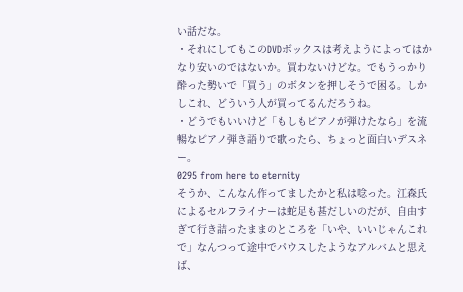い話だな。
・それにしてもこのDVDボックスは考えようによってはかなり安いのではないか。買わないけどな。でもうっかり酔った勢いで「買う」のボタンを押しそうで困る。しかしこれ、どういう人が買ってるんだろうね。
・どうでもいいけど「もしもピアノが弾けたなら」を流暢なピアノ弾き語りで歌ったら、ちょっと面白いデスネー。
0295 from here to eternity
そうか、こんなん作ってましたかと私は唸った。江森氏によるセルフライナーは蛇足も甚だしいのだが、自由すぎて行き詰ったままのところを「いや、いいじゃんこれで」なんつって途中でパウスしたようなアルバムと思えば、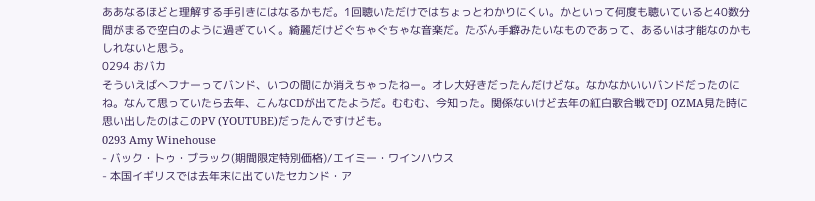ああなるほどと理解する手引きにはなるかもだ。1回聴いただけではちょっとわかりにくい。かといって何度も聴いていると40数分間がまるで空白のように過ぎていく。綺麗だけどぐちゃぐちゃな音楽だ。たぶん手癖みたいなものであって、あるいは才能なのかもしれないと思う。
0294 おバカ
そういえばへフナーってバンド、いつの間にか消えちゃったねー。オレ大好きだったんだけどな。なかなかいいバンドだったのにね。なんて思っていたら去年、こんなCDが出てたようだ。むむむ、今知った。関係ないけど去年の紅白歌合戦でDJ OZMA見た時に思い出したのはこのPV (YOUTUBE)だったんですけども。
0293 Amy Winehouse
- バック・トゥ・ブラック(期間限定特別価格)/エイミー・ワインハウス
- 本国イギリスでは去年末に出ていたセカンド・ア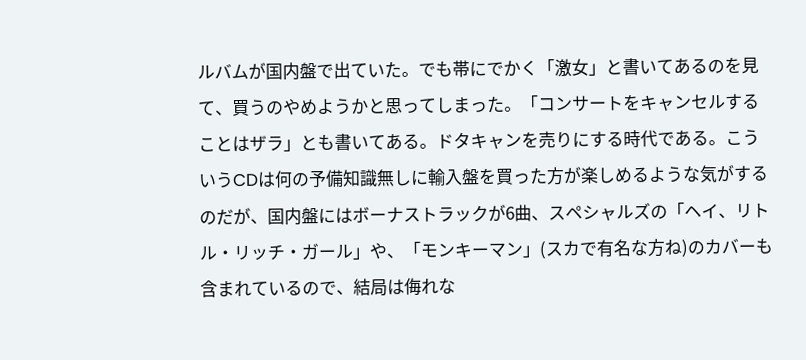ルバムが国内盤で出ていた。でも帯にでかく「激女」と書いてあるのを見て、買うのやめようかと思ってしまった。「コンサートをキャンセルすることはザラ」とも書いてある。ドタキャンを売りにする時代である。こういうCDは何の予備知識無しに輸入盤を買った方が楽しめるような気がするのだが、国内盤にはボーナストラックが6曲、スペシャルズの「ヘイ、リトル・リッチ・ガール」や、「モンキーマン」(スカで有名な方ね)のカバーも含まれているので、結局は侮れな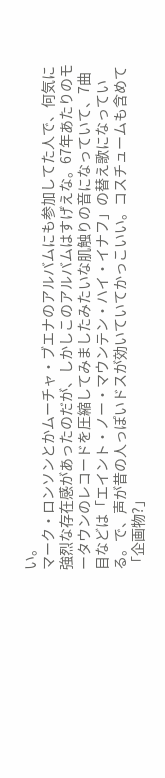い。
マーク・ロンソンとかムーチャ・ブエナのアルバムにも参加してた人で、何気に強烈な存在感があったのだが、しかしこのアルバムはすげえな。67年あたりのモータウンのレコードを圧縮してみましたみたいな肌触りの音になっていて、7曲目などは「エイント・ノー・マウンテン・ハイ・イナフ」の替え歌になっている。で、声が昔の人っぽいドスが効いていてかっこいい。コスチュームも含めて「企画物?」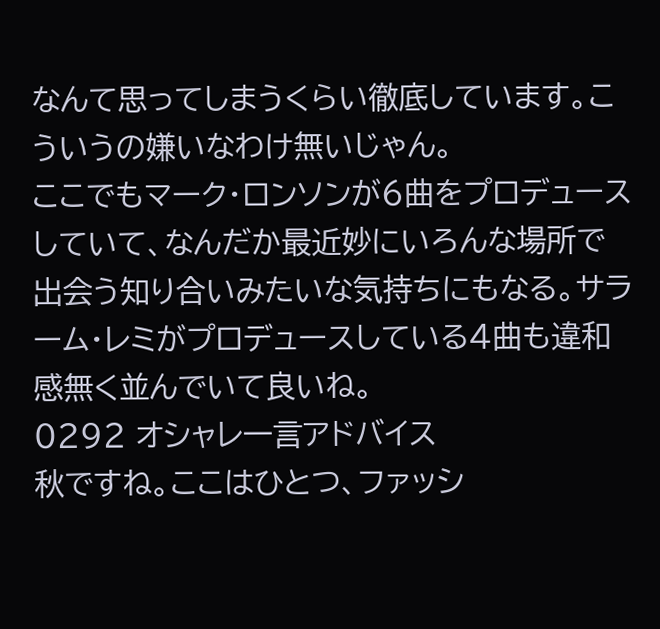なんて思ってしまうくらい徹底しています。こういうの嫌いなわけ無いじゃん。
ここでもマーク・ロンソンが6曲をプロデュースしていて、なんだか最近妙にいろんな場所で出会う知り合いみたいな気持ちにもなる。サラーム・レミがプロデュースしている4曲も違和感無く並んでいて良いね。
0292 オシャレ一言アドバイス
秋ですね。ここはひとつ、ファッシ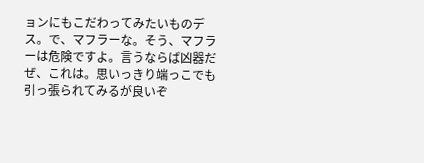ョンにもこだわってみたいものデス。で、マフラーな。そう、マフラーは危険ですよ。言うならば凶器だぜ、これは。思いっきり端っこでも引っ張られてみるが良いぞ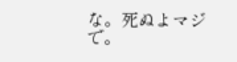な。死ぬよマジで。